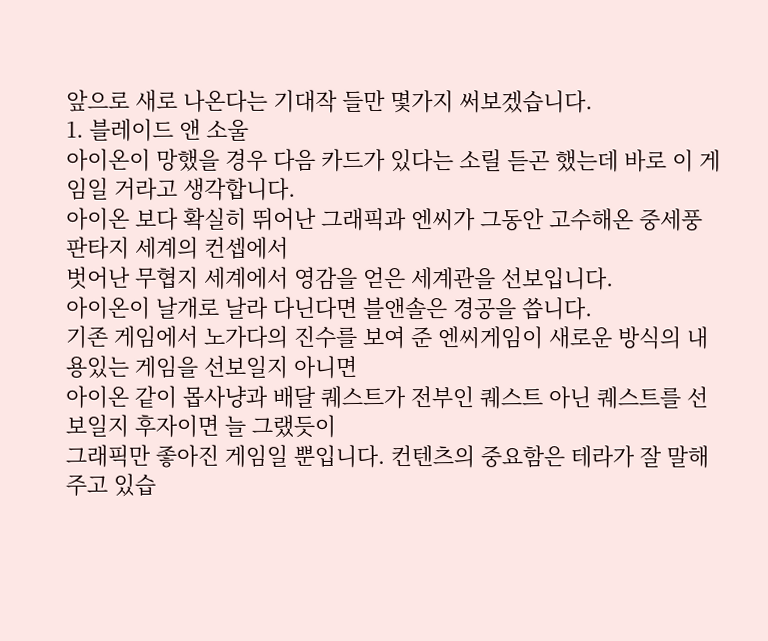앞으로 새로 나온다는 기대작 들만 몇가지 써보겠습니다.
1. 블레이드 앤 소울
아이온이 망했을 경우 다음 카드가 있다는 소릴 듣곤 했는데 바로 이 게임일 거라고 생각합니다.
아이온 보다 확실히 뛰어난 그래픽과 엔씨가 그동안 고수해온 중세풍 판타지 세계의 컨셉에서
벗어난 무협지 세계에서 영감을 얻은 세계관을 선보입니다.
아이온이 날개로 날라 다닌다면 블앤솔은 경공을 씁니다.
기존 게임에서 노가다의 진수를 보여 준 엔씨게임이 새로운 방식의 내용있는 게임을 선보일지 아니면
아이온 같이 몹사냥과 배달 퀘스트가 전부인 퀘스트 아닌 퀘스트를 선보일지 후자이면 늘 그랬듯이
그래픽만 좋아진 게임일 뿐입니다. 컨텐츠의 중요함은 테라가 잘 말해주고 있습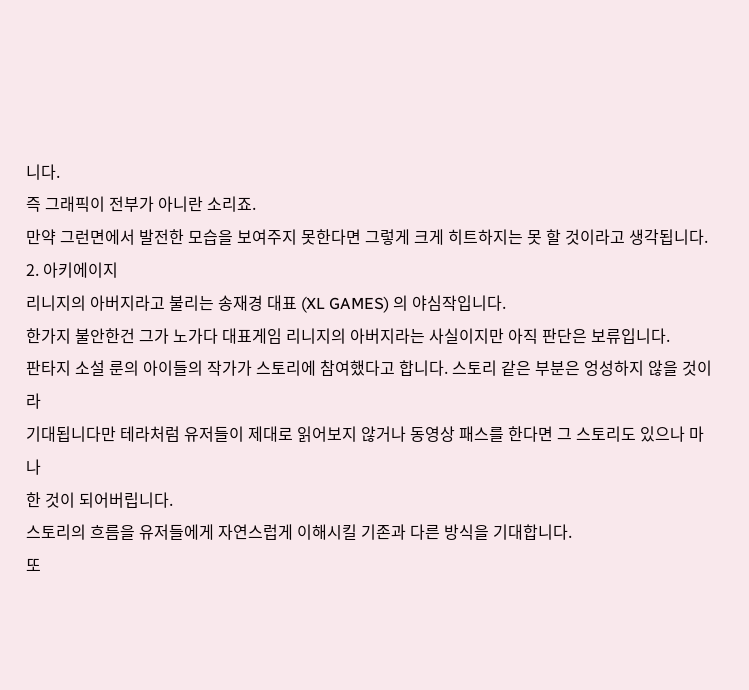니다.
즉 그래픽이 전부가 아니란 소리죠.
만약 그런면에서 발전한 모습을 보여주지 못한다면 그렇게 크게 히트하지는 못 할 것이라고 생각됩니다.
2. 아키에이지
리니지의 아버지라고 불리는 송재경 대표 (XL GAMES) 의 야심작입니다.
한가지 불안한건 그가 노가다 대표게임 리니지의 아버지라는 사실이지만 아직 판단은 보류입니다.
판타지 소설 룬의 아이들의 작가가 스토리에 참여했다고 합니다. 스토리 같은 부분은 엉성하지 않을 것이라
기대됩니다만 테라처럼 유저들이 제대로 읽어보지 않거나 동영상 패스를 한다면 그 스토리도 있으나 마나
한 것이 되어버립니다.
스토리의 흐름을 유저들에게 자연스럽게 이해시킬 기존과 다른 방식을 기대합니다.
또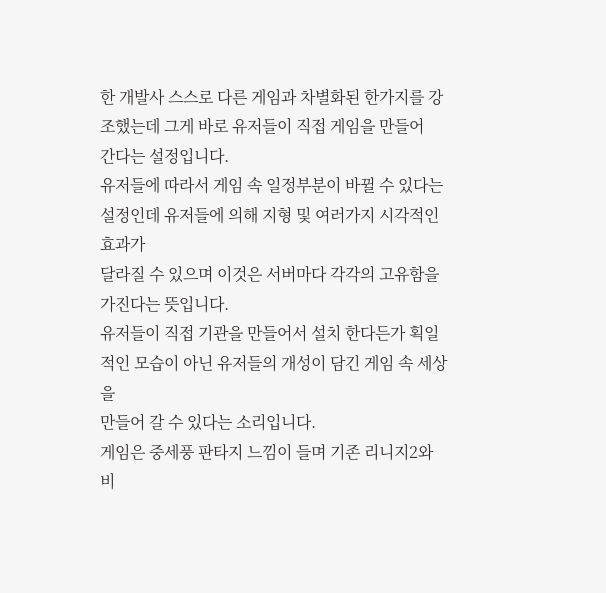한 개발사 스스로 다른 게임과 차별화된 한가지를 강조했는데 그게 바로 유저들이 직접 게임을 만들어
간다는 설정입니다.
유저들에 따라서 게임 속 일정부분이 바뀔 수 있다는 설정인데 유저들에 의해 지형 및 여러가지 시각적인 효과가
달라질 수 있으며 이것은 서버마다 각각의 고유함을 가진다는 뜻입니다.
유저들이 직접 기관을 만들어서 설치 한다든가 획일적인 모습이 아닌 유저들의 개성이 담긴 게임 속 세상을
만들어 갈 수 있다는 소리입니다.
게임은 중세풍 판타지 느낌이 들며 기존 리니지2와 비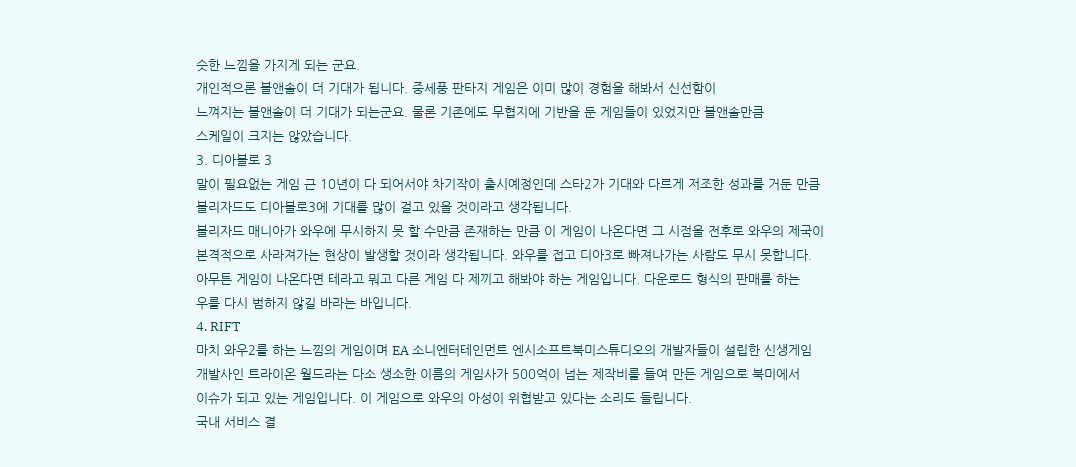슷한 느낌을 가지게 되는 군요.
개인적으론 블앤솔이 더 기대가 됩니다. 중세풍 판타지 게임은 이미 많이 경험을 해봐서 신선함이
느껴지는 블앤솔이 더 기대가 되는군요. 물론 기존에도 무협지에 기반을 둔 게임들이 있었지만 블앤솔만큼
스케일이 크지는 않았습니다.
3. 디아블로 3
말이 필요없는 게임 근 10년이 다 되어서야 차기작이 출시예정인데 스타2가 기대와 다르게 저조한 성과를 거둔 만큼
블리자드도 디아블로3에 기대를 많이 걸고 있을 것이라고 생각됩니다.
블리자드 매니아가 와우에 무시하지 못 할 수만큼 존재하는 만큼 이 게임이 나온다면 그 시점을 전후로 와우의 제국이
본격적으로 사라져가는 현상이 발생할 것이라 생각됩니다. 와우를 접고 디아3로 빠져나가는 사람도 무시 못합니다.
아무튼 게임이 나온다면 테라고 뭐고 다른 게임 다 제끼고 해봐야 하는 게임입니다. 다운로드 형식의 판매를 하는
우를 다시 범하지 않길 바라는 바입니다.
4. RIFT
마치 와우2를 하는 느낌의 게임이며 EA 소니엔터테인먼트 엔시소프트북미스튜디오의 개발자들이 설립한 신생게임
개발사인 트라이온 월드라는 다소 생소한 이름의 게임사가 500억이 넘는 제작비를 들여 만든 게임으로 북미에서
이슈가 되고 있는 게임입니다. 이 게임으로 와우의 아성이 위협받고 있다는 소리도 들립니다.
국내 서비스 결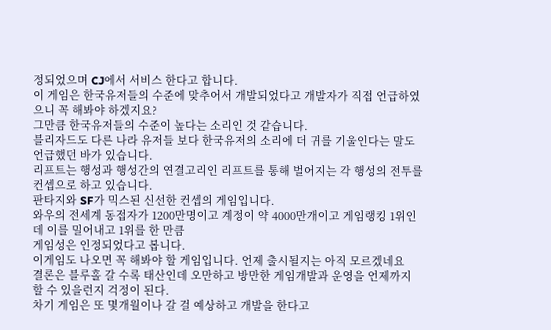정되었으며 CJ에서 서비스 한다고 합니다.
이 게임은 한국유저들의 수준에 맞추어서 개발되었다고 개발자가 직접 언급하였으니 꼭 해봐야 하겠지요?
그만큼 한국유저들의 수준이 높다는 소리인 것 같습니다.
블리자드도 다른 나라 유저들 보다 한국유저의 소리에 더 귀를 기울인다는 말도 언급했던 바가 있습니다.
리프트는 행성과 행성간의 연결고리인 리프트를 통해 벌어지는 각 행성의 전투를 컨셉으로 하고 있습니다.
판타지와 SF가 믹스된 신선한 컨셉의 게임입니다.
와우의 전세계 동접자가 1200만명이고 계정이 약 4000만개이고 게임랭킹 1위인데 이를 밀어내고 1위를 한 만큼
게임성은 인정되었다고 봅니다.
이게임도 나오면 꼭 해봐야 할 게임입니다. 언제 출시될지는 아직 모르겠네요
결론은 블루홀 갈 수록 태산인데 오만하고 방만한 게임개발과 운영을 언제까지 할 수 있을런지 걱정이 된다.
차기 게임은 또 몇개월이나 갈 걸 예상하고 개발을 한다고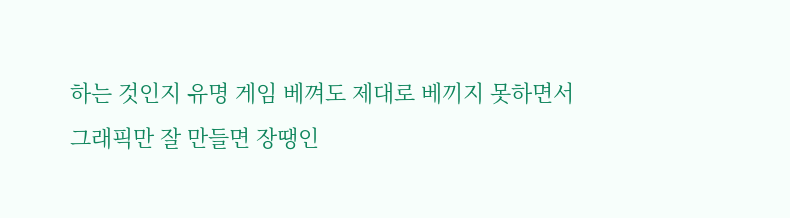하는 것인지 유명 게임 베껴도 제대로 베끼지 못하면서
그래픽만 잘 만들면 장땡인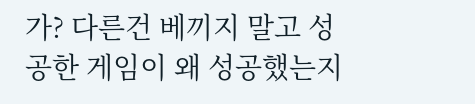가? 다른건 베끼지 말고 성공한 게임이 왜 성공했는지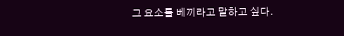그 요소를 베끼라고 말하고 싶다.